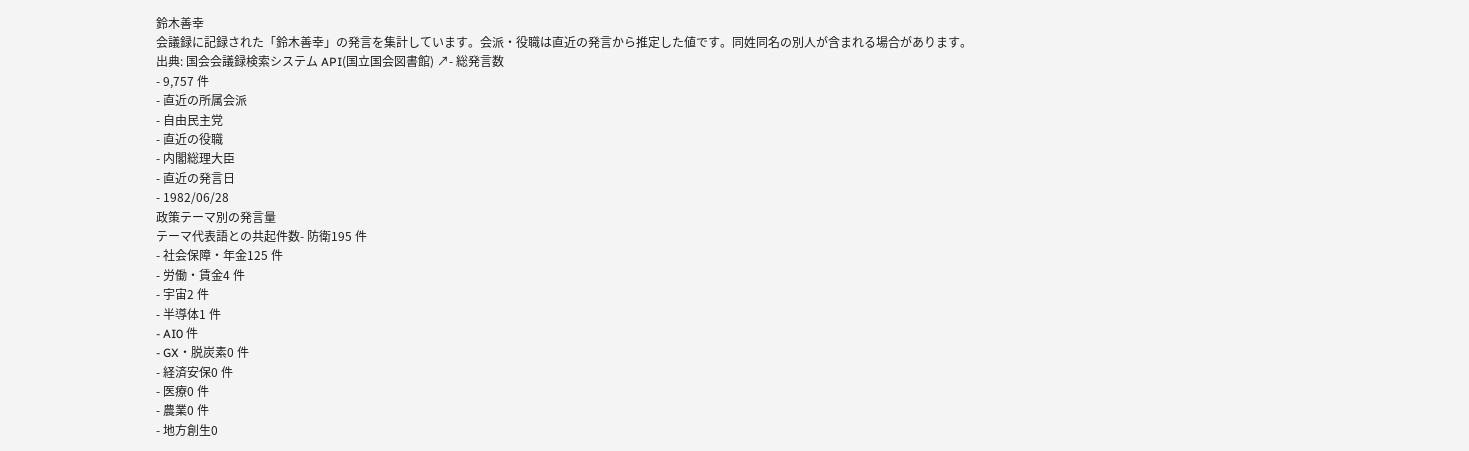鈴木善幸
会議録に記録された「鈴木善幸」の発言を集計しています。会派・役職は直近の発言から推定した値です。同姓同名の別人が含まれる場合があります。
出典: 国会会議録検索システム API(国立国会図書館) ↗- 総発言数
- 9,757 件
- 直近の所属会派
- 自由民主党
- 直近の役職
- 内閣総理大臣
- 直近の発言日
- 1982/06/28
政策テーマ別の発言量
テーマ代表語との共起件数- 防衛195 件
- 社会保障・年金125 件
- 労働・賃金4 件
- 宇宙2 件
- 半導体1 件
- AI0 件
- GX・脱炭素0 件
- 経済安保0 件
- 医療0 件
- 農業0 件
- 地方創生0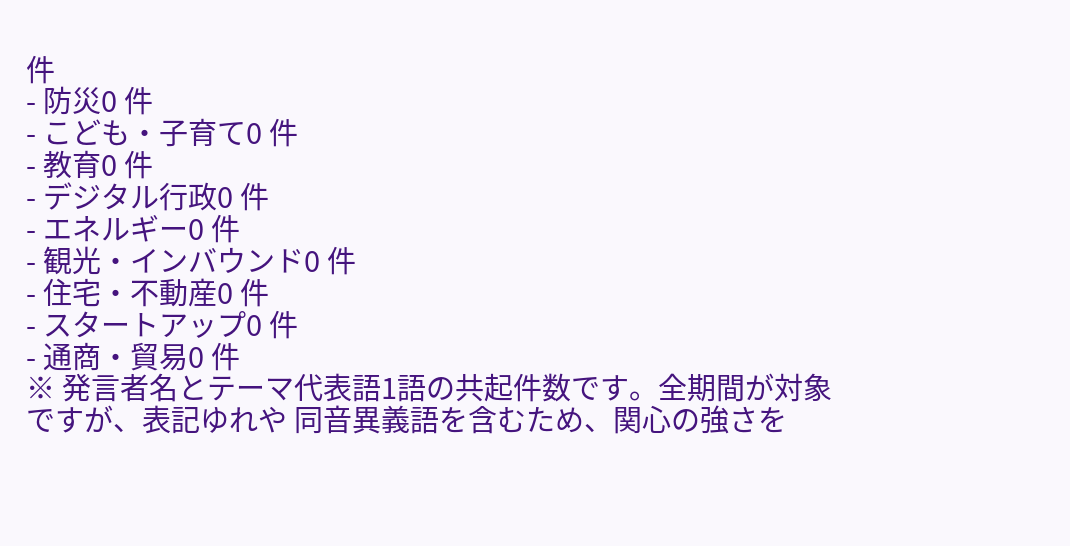件
- 防災0 件
- こども・子育て0 件
- 教育0 件
- デジタル行政0 件
- エネルギー0 件
- 観光・インバウンド0 件
- 住宅・不動産0 件
- スタートアップ0 件
- 通商・貿易0 件
※ 発言者名とテーマ代表語1語の共起件数です。全期間が対象ですが、表記ゆれや 同音異義語を含むため、関心の強さを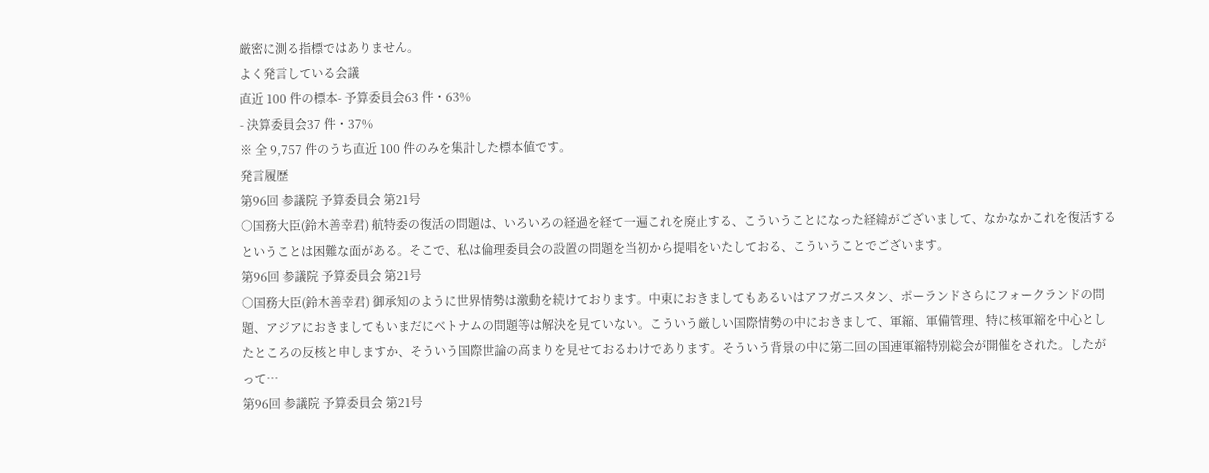厳密に測る指標ではありません。
よく発言している会議
直近 100 件の標本- 予算委員会63 件・63%
- 決算委員会37 件・37%
※ 全 9,757 件のうち直近 100 件のみを集計した標本値です。
発言履歴
第96回 参議院 予算委員会 第21号
○国務大臣(鈴木善幸君) 航特委の復活の問題は、いろいろの経過を経て一遍これを廃止する、こういうことになった経緯がございまして、なかなかこれを復活するということは困難な面がある。そこで、私は倫理委員会の設置の問題を当初から提唱をいたしておる、こういうことでございます。
第96回 参議院 予算委員会 第21号
○国務大臣(鈴木善幸君) 御承知のように世界情勢は激動を続けております。中東におきましてもあるいはアフガニスタン、ポーランドさらにフォークランドの問題、アジアにおきましてもいまだにベトナムの問題等は解決を見ていない。こういう厳しい国際情勢の中におきまして、軍縮、軍備管理、特に核軍縮を中心としたところの反核と申しますか、そういう国際世論の高まりを見せておるわけであります。そういう背景の中に第二回の国連軍縮特別総会が開催をされた。したがって…
第96回 参議院 予算委員会 第21号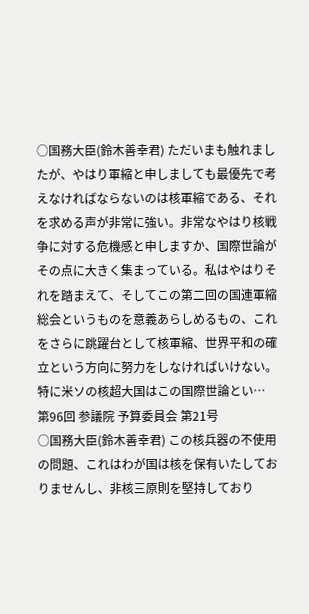○国務大臣(鈴木善幸君) ただいまも触れましたが、やはり軍縮と申しましても最優先で考えなければならないのは核軍縮である、それを求める声が非常に強い。非常なやはり核戦争に対する危機感と申しますか、国際世論がその点に大きく集まっている。私はやはりそれを踏まえて、そしてこの第二回の国連軍縮総会というものを意義あらしめるもの、これをさらに跳躍台として核軍縮、世界平和の確立という方向に努力をしなければいけない。特に米ソの核超大国はこの国際世論とい…
第96回 参議院 予算委員会 第21号
○国務大臣(鈴木善幸君) この核兵器の不使用の問題、これはわが国は核を保有いたしておりませんし、非核三原則を堅持しており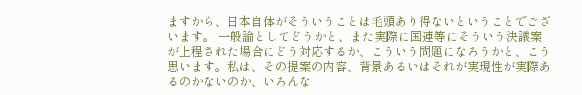ますから、日本自体がそういうことは毛頭あり得ないということでございます。 一般論としてどうかと、また実際に国連等にそういう決議案が上程された場合にどう対応するか、こういう問題になろうかと、こう思います。私は、その提案の内容、背景あるいはそれが実現性が実際あるのかないのか、いろんな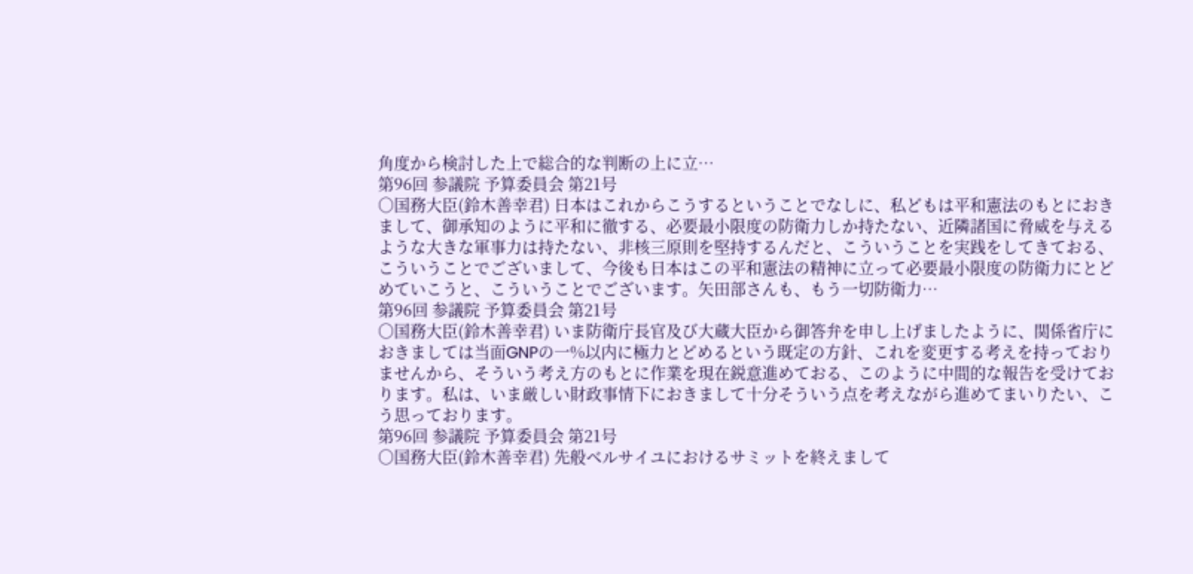角度から検討した上で総合的な判断の上に立…
第96回 参議院 予算委員会 第21号
○国務大臣(鈴木善幸君) 日本はこれからこうするということでなしに、私どもは平和憲法のもとにおきまして、御承知のように平和に徹する、必要最小限度の防衛力しか持たない、近隣諸国に脅威を与えるような大きな軍事力は持たない、非核三原則を堅持するんだと、こういうことを実践をしてきておる、こういうことでございまして、今後も日本はこの平和憲法の精神に立って必要最小限度の防衛力にとどめていこうと、こういうことでございます。矢田部さんも、もう一切防衛力…
第96回 参議院 予算委員会 第21号
○国務大臣(鈴木善幸君) いま防衛庁長官及び大蔵大臣から御答弁を申し上げましたように、関係省庁におきましては当面GNPの一%以内に極力とどめるという既定の方針、これを変更する考えを持っておりませんから、そういう考え方のもとに作業を現在鋭意進めておる、このように中間的な報告を受けております。私は、いま厳しい財政事情下におきまして十分そういう点を考えながら進めてまいりたい、こう思っております。
第96回 参議院 予算委員会 第21号
○国務大臣(鈴木善幸君) 先般ベルサイユにおけるサミットを終えまして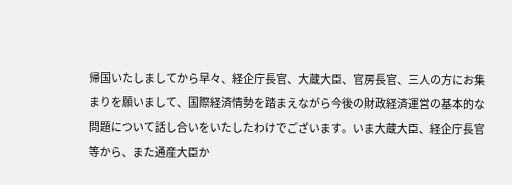帰国いたしましてから早々、経企庁長官、大蔵大臣、官房長官、三人の方にお集まりを願いまして、国際経済情勢を踏まえながら今後の財政経済運営の基本的な問題について話し合いをいたしたわけでございます。いま大蔵大臣、経企庁長官等から、また通産大臣か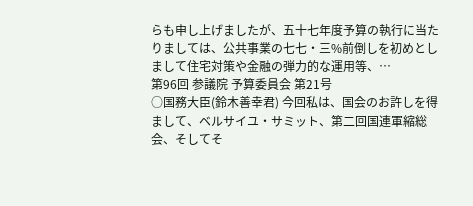らも申し上げましたが、五十七年度予算の執行に当たりましては、公共事業の七七・三%前倒しを初めとしまして住宅対策や金融の弾力的な運用等、…
第96回 参議院 予算委員会 第21号
○国務大臣(鈴木善幸君) 今回私は、国会のお許しを得まして、ベルサイユ・サミット、第二回国連軍縮総会、そしてそ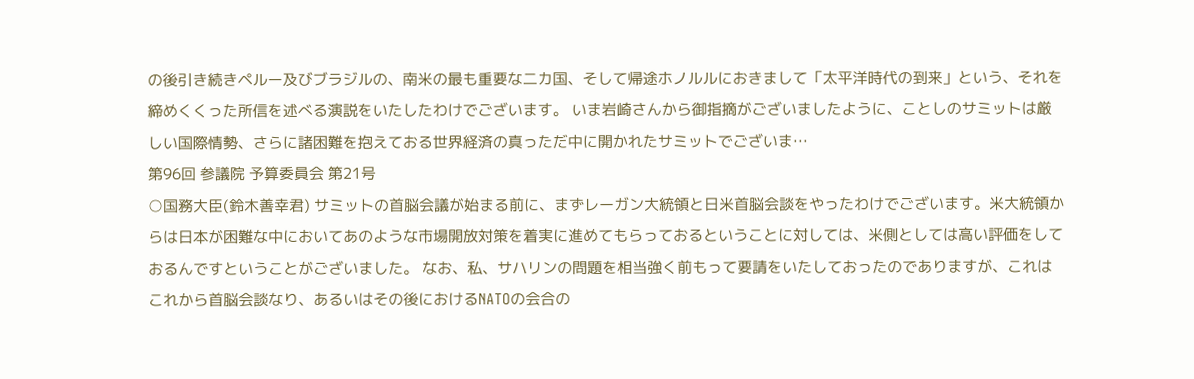の後引き続きペルー及びブラジルの、南米の最も重要な二カ国、そして帰途ホノルルにおきまして「太平洋時代の到来」という、それを締めくくった所信を述べる演説をいたしたわけでございます。 いま岩崎さんから御指摘がございましたように、ことしのサミットは厳しい国際情勢、さらに諸困難を抱えておる世界経済の真っただ中に開かれたサミットでございま…
第96回 参議院 予算委員会 第21号
○国務大臣(鈴木善幸君) サミットの首脳会議が始まる前に、まずレーガン大統領と日米首脳会談をやったわけでございます。米大統領からは日本が困難な中においてあのような市場開放対策を着実に進めてもらっておるということに対しては、米側としては高い評価をしておるんですということがございました。 なお、私、サハリンの問題を相当強く前もって要請をいたしておったのでありますが、これはこれから首脳会談なり、あるいはその後におけるNATOの会合の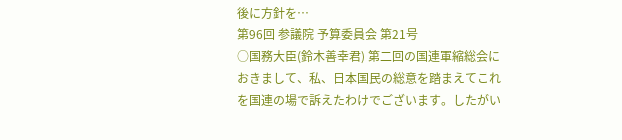後に方針を…
第96回 参議院 予算委員会 第21号
○国務大臣(鈴木善幸君) 第二回の国連軍縮総会におきまして、私、日本国民の総意を踏まえてこれを国連の場で訴えたわけでございます。したがい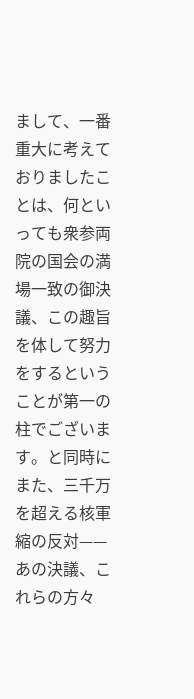まして、一番重大に考えておりましたことは、何といっても衆参両院の国会の満場一致の御決議、この趣旨を体して努力をするということが第一の柱でございます。と同時にまた、三千万を超える核軍縮の反対——あの決議、これらの方々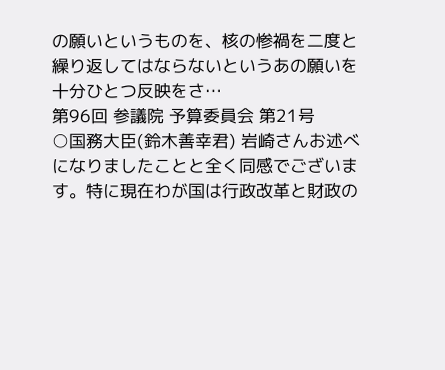の願いというものを、核の惨禍を二度と繰り返してはならないというあの願いを十分ひとつ反映をさ…
第96回 参議院 予算委員会 第21号
○国務大臣(鈴木善幸君) 岩崎さんお述べになりましたことと全く同感でございます。特に現在わが国は行政改革と財政の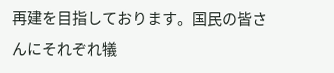再建を目指しております。国民の皆さんにそれぞれ犠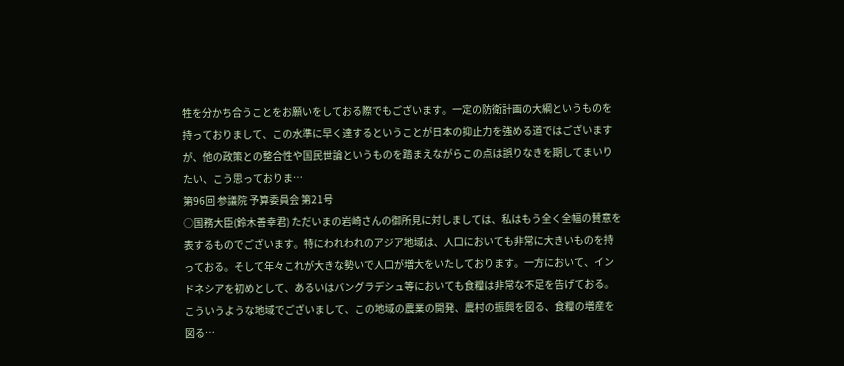牲を分かち合うことをお願いをしておる際でもございます。一定の防衛計画の大綱というものを持っておりまして、この水準に早く達するということが日本の抑止力を強める道ではございますが、他の政策との整合性や国民世論というものを踏まえながらこの点は誤りなきを期してまいりたい、こう思っておりま…
第96回 参議院 予算委員会 第21号
○国務大臣(鈴木善幸君) ただいまの岩崎さんの御所見に対しましては、私はもう全く全幅の賛意を表するものでございます。特にわれわれのアジア地域は、人口においても非常に大きいものを持っておる。そして年々これが大きな勢いで人口が増大をいたしております。一方において、インドネシアを初めとして、あるいはバングラデシュ等においても食糧は非常な不足を告げておる。こういうような地域でございまして、この地域の農業の開発、農村の振興を図る、食糧の増産を図る…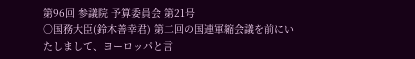第96回 参議院 予算委員会 第21号
○国務大臣(鈴木善幸君) 第二回の国連軍縮会議を前にいたしまして、ヨーロッパと言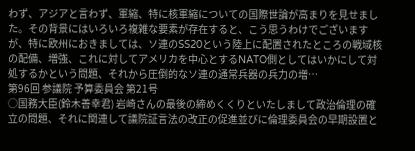わず、アジアと言わず、軍縮、特に核軍縮についての国際世論が高まりを見せました。その背景にはいろいろ複雑な要素が存在すると、こう思うわけでございますが、特に欧州におきましては、ソ連のSS20という陸上に配置されたところの戦域核の配備、増強、これに対してアメリカを中心とするNATO側としてはいかにして対処するかという問題、それから圧倒的なソ連の通常兵器の兵力の増…
第96回 参議院 予算委員会 第21号
○国務大臣(鈴木善幸君) 岩崎さんの最後の締めくくりといたしまして政治倫理の確立の問題、それに関連して議院証言法の改正の促進並びに倫理委員会の早期設置と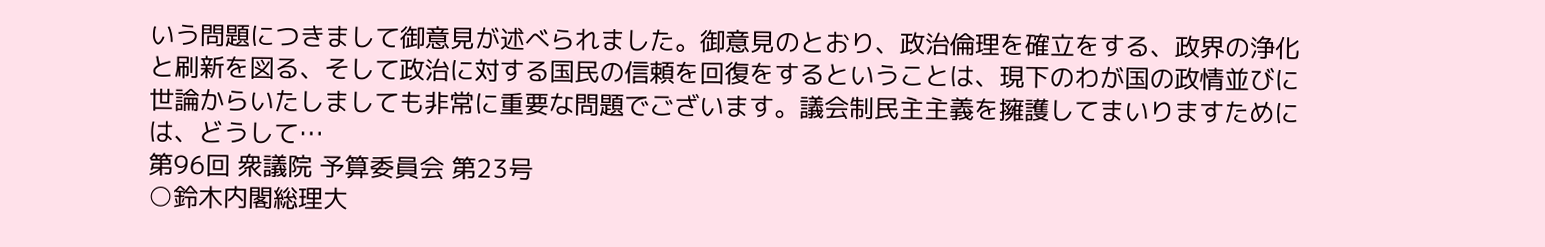いう問題につきまして御意見が述べられました。御意見のとおり、政治倫理を確立をする、政界の浄化と刷新を図る、そして政治に対する国民の信頼を回復をするということは、現下のわが国の政情並びに世論からいたしましても非常に重要な問題でございます。議会制民主主義を擁護してまいりますためには、どうして…
第96回 衆議院 予算委員会 第23号
○鈴木内閣総理大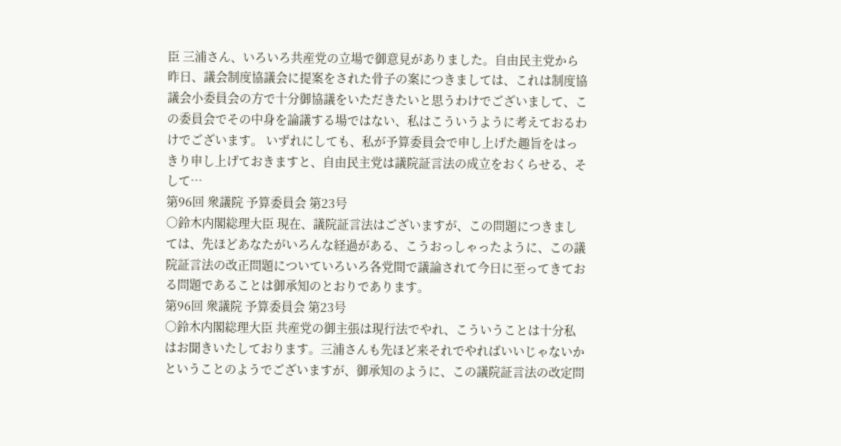臣 三浦さん、いろいろ共産党の立場で御意見がありました。自由民主党から昨日、議会制度協議会に提案をされた骨子の案につきましては、これは制度協議会小委員会の方で十分御協議をいただきたいと思うわけでございまして、この委員会でその中身を論議する場ではない、私はこういうように考えておるわけでございます。 いずれにしても、私が予算委員会で申し上げた趣旨をはっきり申し上げておきますと、自由民主党は議院証言法の成立をおくらせる、そして…
第96回 衆議院 予算委員会 第23号
○鈴木内閣総理大臣 現在、議院証言法はございますが、この問題につきましては、先ほどあなたがいろんな経過がある、こうおっしゃったように、この議院証言法の改正問題についていろいろ各党間で議論されて今日に至ってきておる問題であることは御承知のとおりであります。
第96回 衆議院 予算委員会 第23号
○鈴木内閣総理大臣 共産党の御主張は現行法でやれ、こういうことは十分私はお聞きいたしております。三浦さんも先ほど来それでやればいいじゃないかということのようでございますが、御承知のように、この議院証言法の改定問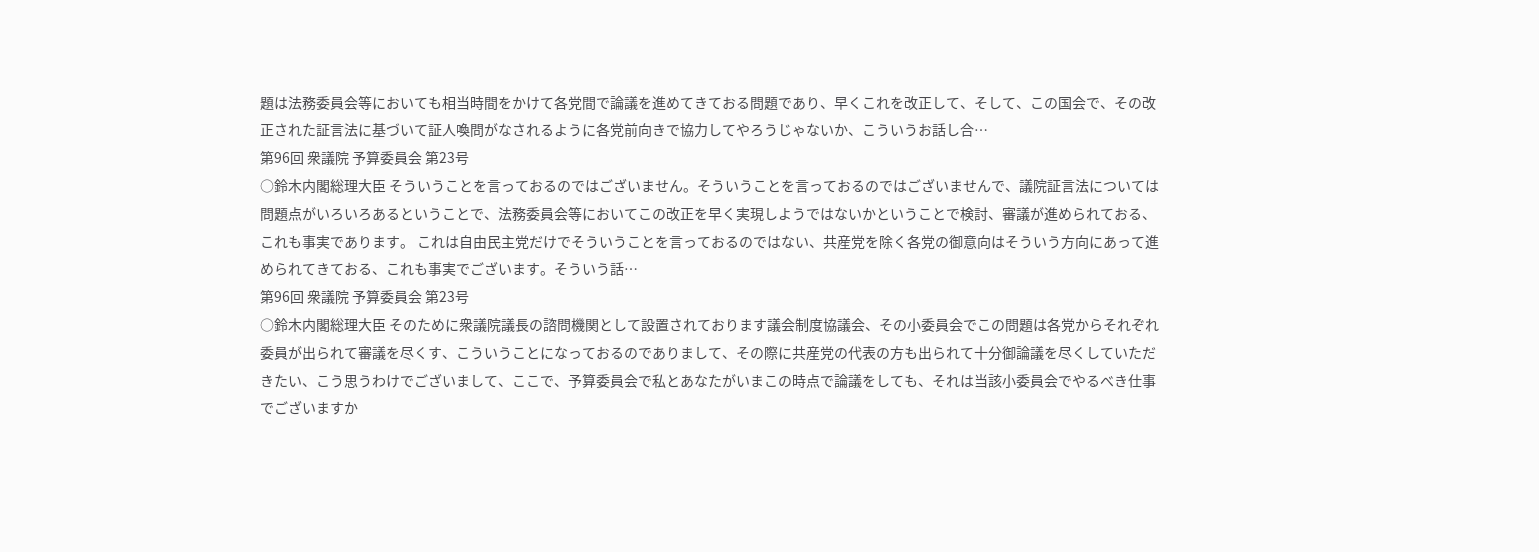題は法務委員会等においても相当時間をかけて各党間で論議を進めてきておる問題であり、早くこれを改正して、そして、この国会で、その改正された証言法に基づいて証人喚問がなされるように各党前向きで協力してやろうじゃないか、こういうお話し合…
第96回 衆議院 予算委員会 第23号
○鈴木内閣総理大臣 そういうことを言っておるのではございません。そういうことを言っておるのではございませんで、議院証言法については問題点がいろいろあるということで、法務委員会等においてこの改正を早く実現しようではないかということで検討、審議が進められておる、これも事実であります。 これは自由民主党だけでそういうことを言っておるのではない、共産党を除く各党の御意向はそういう方向にあって進められてきておる、これも事実でございます。そういう話…
第96回 衆議院 予算委員会 第23号
○鈴木内閣総理大臣 そのために衆議院議長の諮問機関として設置されております議会制度協議会、その小委員会でこの問題は各党からそれぞれ委員が出られて審議を尽くす、こういうことになっておるのでありまして、その際に共産党の代表の方も出られて十分御論議を尽くしていただきたい、こう思うわけでございまして、ここで、予算委員会で私とあなたがいまこの時点で論議をしても、それは当該小委員会でやるべき仕事でございますか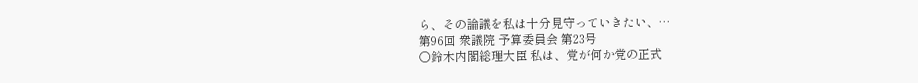ら、その論議を私は十分見守っていきたい、…
第96回 衆議院 予算委員会 第23号
○鈴木内閣総理大臣 私は、党が何か党の正式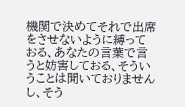機関で決めてそれで出席をさせないように縛っておる、あなたの言葉で言うと妨害しておる、そういうことは聞いておりませんし、そう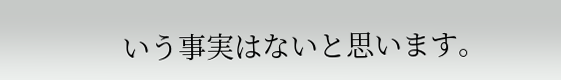いう事実はないと思います。